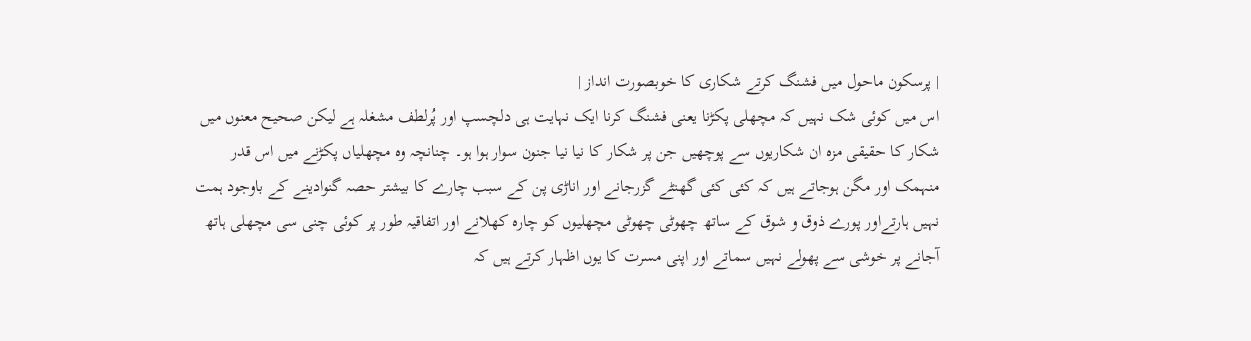| پرسکون ماحول میں فشنگ کرتے شکاری کا خوبصورت انداز |
اس میں کوئی شک نہیں کہ مچھلی پکڑنا یعنی فشنگ کرنا ایک نہایت ہی دلچسپ اور پُرلطف مشغلہ ہے لیکن صحیح معنوں میں شکار کا حقیقی مزہ ان شکاریوں سے پوچھیں جن پر شکار کا نیا نیا جنون سوار ہوا ہو۔ چنانچہ وہ مچھلیاں پکڑنے میں اس قدر منہمک اور مگن ہوجاتے ہیں کہ کئی کئی گھنٹے گزرجانے اور اناڑی پن کے سبب چارے کا بیشتر حصہ گنوادینے کے باوجود ہمت نہیں ہارتےاور پورے ذوق و شوق کے ساتھ چھوٹی چھوٹی مچھلیوں کو چارہ کھلانے اور اتفاقیہ طور پر کوئی چنی سی مچھلی ہاتھ آجانے پر خوشی سے پھولے نہیں سماتے اور اپنی مسرت کا یوں اظہار کرتے ہیں کہ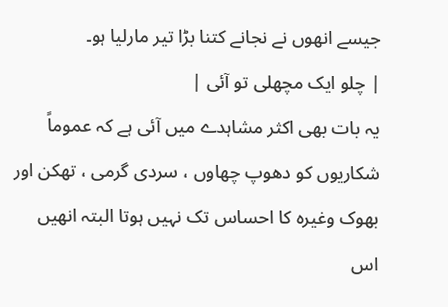جیسے انھوں نے نجانے کتنا بڑا تیر مارلیا ہو۔
| چلو ایک مچھلی تو آئی |
یہ بات بھی اکثر مشاہدے میں آئی ہے کہ عموماً شکاریوں کو دھوپ چھاوں ، سردی گرمی ، تھکن اور بھوک وغیرہ کا احساس تک نہیں ہوتا البتہ انھیں اس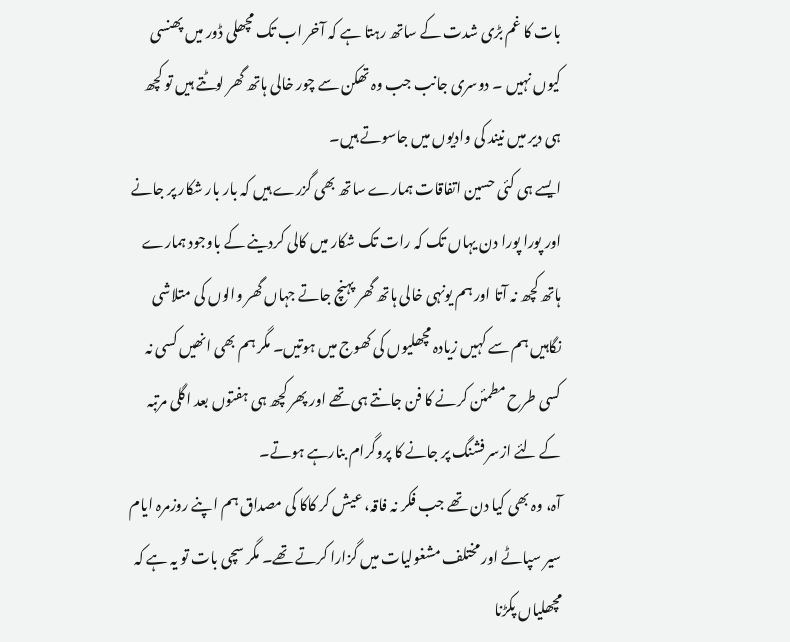بات کا غم بڑی شدت کے ساتھ رہتا ہے کہ آخر اب تک مچھلی ڈور میں پھنسی کیوں نہیں ۔ دوسری جانب جب وہ تھکن سے چور خالی ہاتھ گھر لوٹتے ہیں تو کچھ ہی دیر میں نیند کی وادیوں میں جاسوتے ہیں۔
ایسے ہی کئی حسین اتفاقات ہمارے ساتھ بھی گزرے ہیں کہ بار بار شکار پر جانے اور پورا پورا دن یہاں تک کہ رات تک شکار میں کالی کردینے کے باوجود ہمارے ہاتھ کچھ نہ آتا اور ہم یونہی خالی ہاتھ گھر پہنچ جاتے جہاں گھر والوں کی متلاشی نگاہیں ہم سے کہیں زیادہ مچھلیوں کی کھوج میں ہوتیں۔ مگر ہم بھی انھیں کسی نہ کسی طرح مطمئن کرنے کا فن جانتے ہی تھے اور پھر کچھ ہی ہفتوں بعد اگلی مرتبہ کے لئے ازسر فشنگ پر جانے کا پروگرام بنارہے ہوتے۔
آہ، وہ بھی کیا دن تھے جب فکر نہ فاقہ، عیش کر کاکا کی مصداق ہم اپنے روزمرہ ایام سیر سپاٹے اور مختلف مشغولیات میں گزارا کرتے تھے۔ مگر سچی بات تو یہ ہے کہ مچھلیاں پکڑنا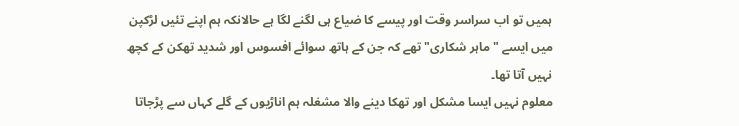ہمیں تو اب سراسر وقت اور پیسے کا ضیاع ہی لگنے لگا ہے حالانکہ ہم اپنے تئیں لڑکپن میں ایسے "ماہر شکاری" تھے کہ جن کے ہاتھ سوائے افسوس اور شدید تھکن کے کچھ نہیں آتا تھا۔
معلوم نہیں ایسا مشکل اور تھکا دینے والا مشغلہ ہم اناڑیوں کے گلے کہاں سے پڑجاتا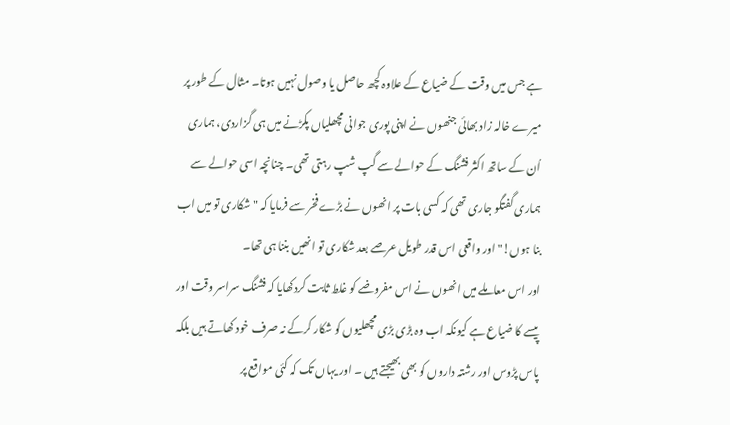ہے جس میں وقت کے ضیاع کے علاوہ کچھ حاصل یا وصول نہیں ہوتا۔ مثال کے طور پر میرے خالہ زاد بھائی جنھوں نے اپنی پوری جوانی مچھلیاں پکڑنے میں ہی گزاردی، ہماری اُن کے ساتھ اکثر فشنگ کے حوالے سے گپ شپ رہتی تھی۔ چنانچہ اسی حوالے سے ہماری گفتگو جاری تھی کہ کسی بات پر انھوں نے بڑے فخر سے فرمایا کہ "شکاری تو میں اب بنا ہوں!" اور واقعی اس قدر طویل عرصے بعد شکاری تو انھیں بننا ہی تھا۔
اور اس معاملے میں انھوں نے اس مفروضے کو غلط ثابت کردکھایا کہ فشنگ سراسر وقت اور پیسے کا ضیاع ہے کیونکہ اب وہ بڑی بڑی مچھلیوں کو شکار کرکے نہ صرف خود کھاتے ہیں بلکہ پاس پڑوس اور رشتہ داروں کو بھی بھیجتے ہیں ۔ اور یہاں تک کہ کئی مواقع پر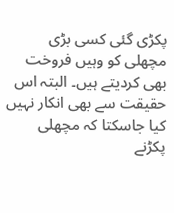پکڑی گئی کسی بڑی مچھلی کو وہیں فروخت بھی کردیتے ہیں۔ البتہ اس حقیقت سے بھی انکار نہیں کیا جاسکتا کہ مچھلی پکڑنے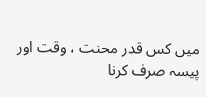میں کس قدر محنت ، وقت اور پیسہ صرف کرنا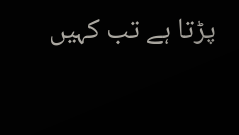پڑتا ہے تب کہیں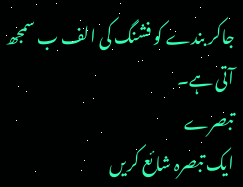جاکر بندے کو فشنگ کی الف ب سمجھ آتی ہے۔
تبصرے
ایک تبصرہ شائع کریں